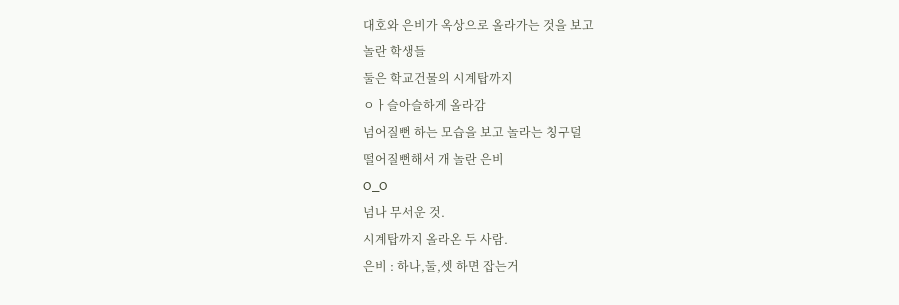대호와 은비가 옥상으로 올라가는 것을 보고
놀란 학생들
둘은 학교건물의 시계탑까지
ㅇㅏ슬아슬하게 올라감
넘어질뻔 하는 모습을 보고 놀라는 칭구덜
떨어질뻔해서 개 놀란 은비
O_O
넘나 무서운 것.
시계탑까지 올라온 두 사람.
은비 : 하나,둘,셋 하면 잡는거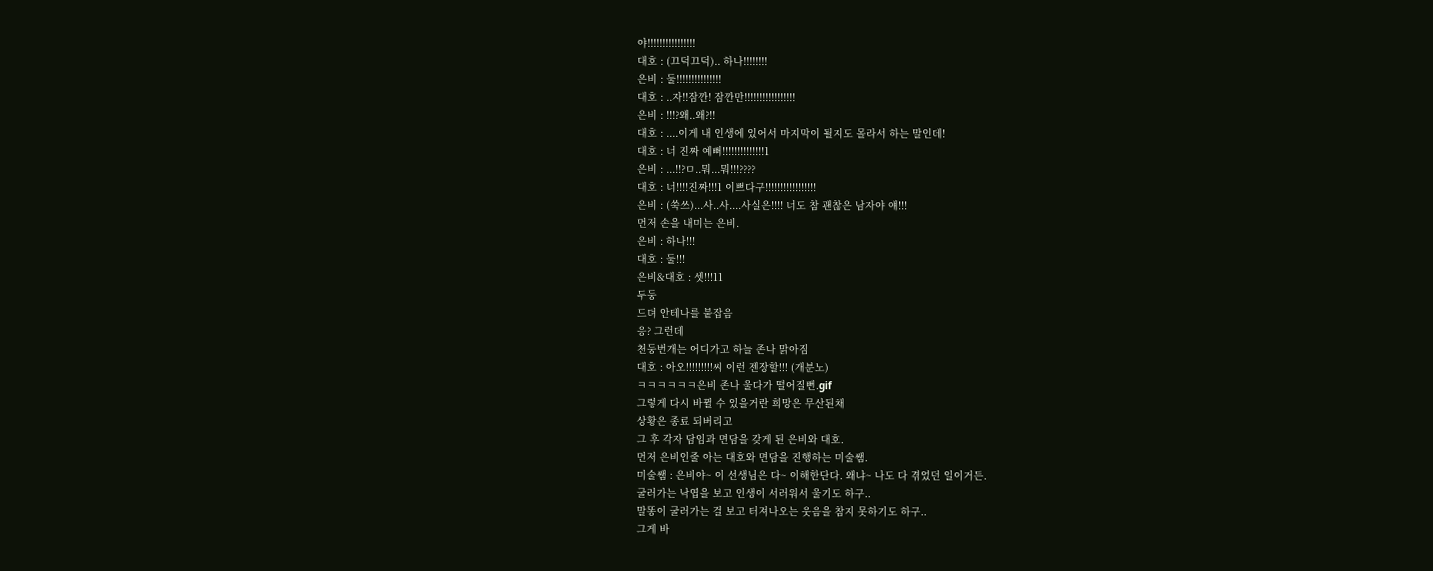야!!!!!!!!!!!!!!!!
대호 : (끄덕끄덕).. 하나!!!!!!!!
은비 : 둘!!!!!!!!!!!!!!!
대호 : ..자!!잠깐! 잠깐만!!!!!!!!!!!!!!!!!
은비 : !!!?왜..왜?!!
대호 : ....이게 내 인생에 있어서 마지막이 될지도 몰라서 하는 말인데!
대호 : 너 진짜 예뻐!!!!!!!!!!!!!!1
은비 : ...!!?ㅁ..뭐...뭐!!!????
대호 : 너!!!!진짜!!!1 이쁘다구!!!!!!!!!!!!!!!!!
은비 : (쑥쓰)...사..사....사실은!!!! 너도 참 괜찮은 남자야 얘!!!
먼저 손을 내미는 은비.
은비 : 하나!!!
대호 : 둘!!!
은비&대호 : 셋!!!11
두둥
드뎌 안테나를 붙잡음
응? 그런데
천둥번개는 어디가고 하늘 존나 맑아짐
대호 : 아오!!!!!!!!!씨 이런 젠장할!!! (개분노)
ㅋㅋㅋㅋㅋㅋ은비 존나 울다가 떨어질뻔.gif
그렇게 다시 바뀔 수 있을거란 희망은 무산된채
상황은 종료 되버리고
그 후 각자 담임과 면담을 갖게 된 은비와 대호.
먼저 은비인줄 아는 대호와 면담을 진행하는 미술쌤.
미술쌤 : 은비야~ 이 선생님은 다~ 이해한단다. 왜냐~ 나도 다 겪었던 일이거든.
굴러가는 낙엽을 보고 인생이 서러워서 울기도 하구..
말똥이 굴러가는 걸 보고 터져나오는 웃음을 참지 못하기도 하구..
그게 바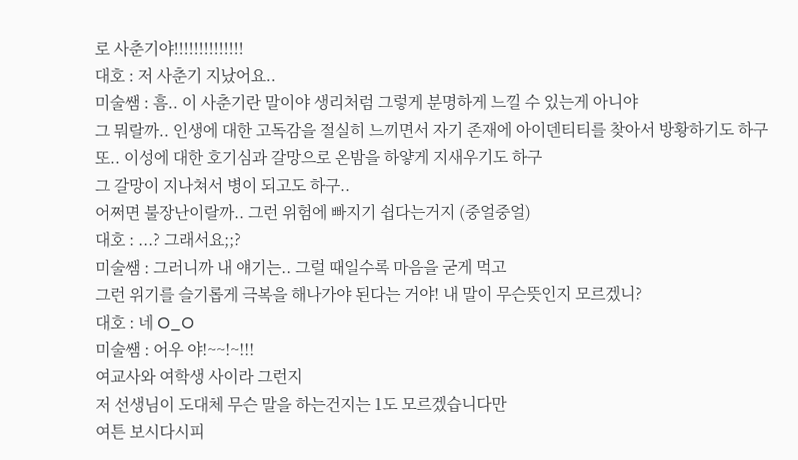로 사춘기야!!!!!!!!!!!!!!
대호 : 저 사춘기 지났어요..
미술쌤 : 흠.. 이 사춘기란 말이야 생리처럼 그렇게 분명하게 느낄 수 있는게 아니야
그 뭐랄까.. 인생에 대한 고독감을 절실히 느끼면서 자기 존재에 아이덴티티를 찾아서 방황하기도 하구
또.. 이성에 대한 호기심과 갈망으로 온밤을 하얗게 지새우기도 하구
그 갈망이 지나쳐서 병이 되고도 하구..
어쩌면 불장난이랄까.. 그런 위험에 빠지기 쉽다는거지 (중얼중얼)
대호 : ...? 그래서요;;?
미술쌤 : 그러니까 내 얘기는.. 그럴 때일수록 마음을 굳게 먹고
그런 위기를 슬기롭게 극복을 해나가야 된다는 거야! 내 말이 무슨뜻인지 모르겠니?
대호 : 네 O_O
미술쌤 : 어우 야!~~!~!!!
여교사와 여학생 사이라 그런지
저 선생님이 도대체 무슨 말을 하는건지는 1도 모르겠습니다만
여튼 보시다시피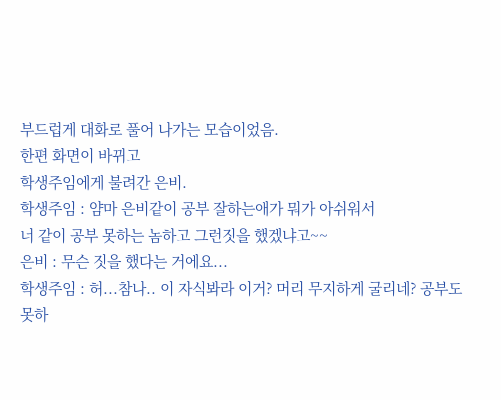부드럽게 대화로 풀어 나가는 모습이었음.
한편 화면이 바뀌고
학생주임에게 불려간 은비.
학생주임 : 얌마 은비같이 공부 잘하는애가 뭐가 아쉬워서
너 같이 공부 못하는 놈하고 그런짓을 했겠냐고~~
은비 : 무슨 짓을 했다는 거에요...
학생주임 : 허...참나.. 이 자식봐라 이거? 머리 무지하게 굴리네? 공부도 못하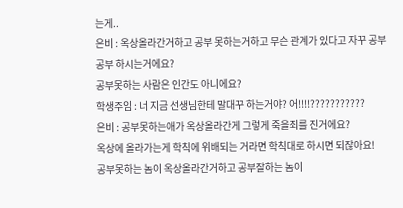는게..
은비 : 옥상올라간거하고 공부 못하는거하고 무슨 관계가 있다고 자꾸 공부공부 하시는거에요?
공부못하는 사람은 인간도 아니에요?
학생주임 : 너 지금 선생님한테 말대꾸 하는거야? 어!!!!???????????
은비 : 공부못하는애가 옥상올라간게 그렇게 죽을죄를 진거에요?
옥상에 올라가는게 학칙에 위배되는 거라면 학칙대로 하시면 되잖아요!
공부못하는 놈이 옥상올라간거하고 공부잘하는 놈이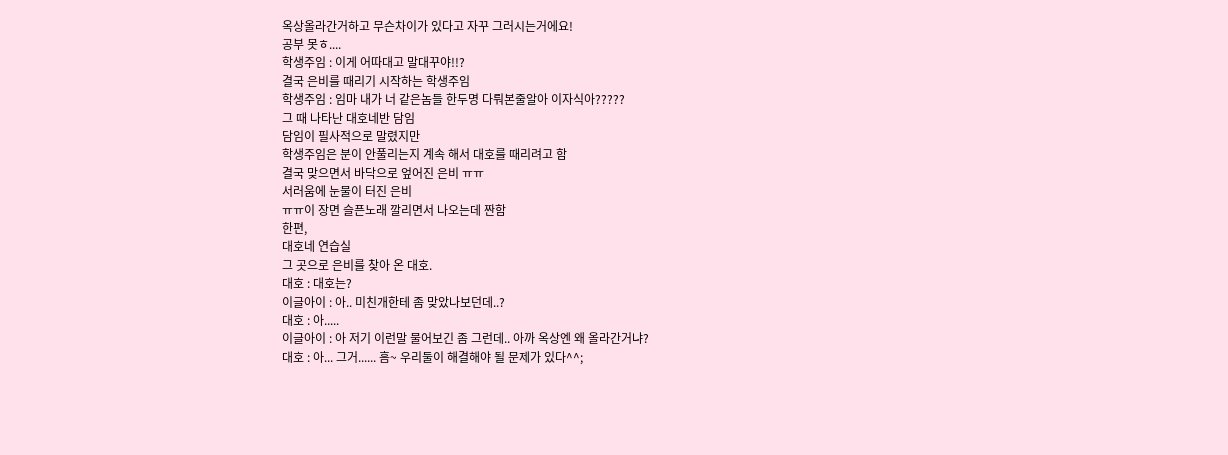옥상올라간거하고 무슨차이가 있다고 자꾸 그러시는거에요!
공부 못ㅎ....
학생주임 : 이게 어따대고 말대꾸야!!?
결국 은비를 때리기 시작하는 학생주임
학생주임 : 임마 내가 너 같은놈들 한두명 다뤄본줄알아 이자식아?????
그 때 나타난 대호네반 담임
담임이 필사적으로 말렸지만
학생주임은 분이 안풀리는지 계속 해서 대호를 때리려고 함
결국 맞으면서 바닥으로 엎어진 은비 ㅠㅠ
서러움에 눈물이 터진 은비
ㅠㅠ이 장면 슬픈노래 깔리면서 나오는데 짠함
한편,
대호네 연습실
그 곳으로 은비를 찾아 온 대호.
대호 : 대호는?
이글아이 : 아.. 미친개한테 좀 맞았나보던데..?
대호 : 아.....
이글아이 : 아 저기 이런말 물어보긴 좀 그런데.. 아까 옥상엔 왜 올라간거냐?
대호 : 아... 그거...... 흠~ 우리둘이 해결해야 될 문제가 있다^^;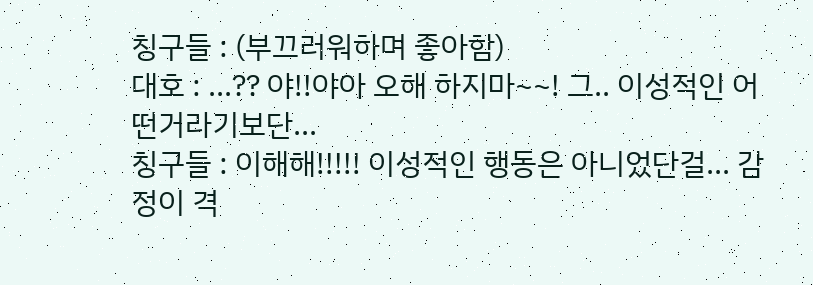칭구들 : (부끄러워하며 좋아함)
대호 : ...?? 야!!야아 오해 하지마~~! 그.. 이성적인 어떤거라기보단...
칭구들 : 이해해!!!!! 이성적인 행동은 아니었단걸... 감정이 격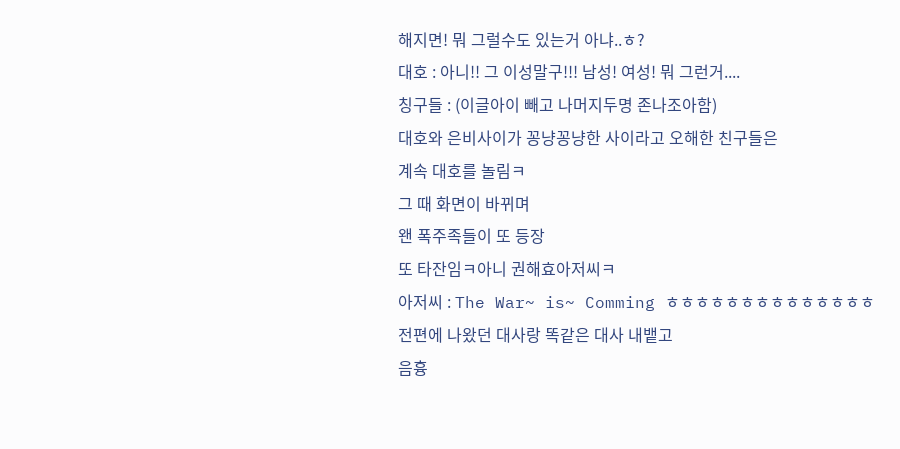해지면! 뭐 그럴수도 있는거 아냐..ㅎ?
대호 : 아니!! 그 이성말구!!! 남성! 여성! 뭐 그런거....
칭구들 : (이글아이 빼고 나머지두명 존나조아함)
대호와 은비사이가 꽁냥꽁냥한 사이라고 오해한 친구들은
계속 대호를 놀림ㅋ
그 때 화면이 바뀌며
왠 폭주족들이 또 등장
또 타잔임ㅋ아니 권해효아저씨ㅋ
아저씨 : The War~ is~ Comming ㅎㅎㅎㅎㅎㅎㅎㅎㅎㅎㅎㅎㅎㅎ
전편에 나왔던 대사랑 똑같은 대사 내뱉고
음흉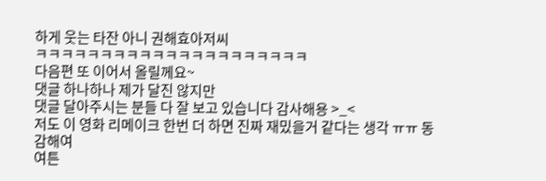하게 웃는 타잔 아니 권해효아저씨
ㅋㅋㅋㅋㅋㅋㅋㅋㅋㅋㅋㅋㅋㅋㅋㅋㅋㅋㅋㅋㅋ
다음편 또 이어서 올릴께요~
댓글 하나하나 제가 달진 않지만
댓글 달아주시는 분들 다 잘 보고 있습니다 감사해용 >_<
저도 이 영화 리메이크 한번 더 하면 진짜 재밌을거 같다는 생각 ㅠㅠ 동감해여
여튼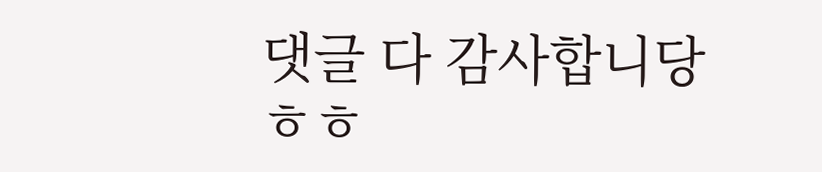댓글 다 감사합니당ㅎㅎ